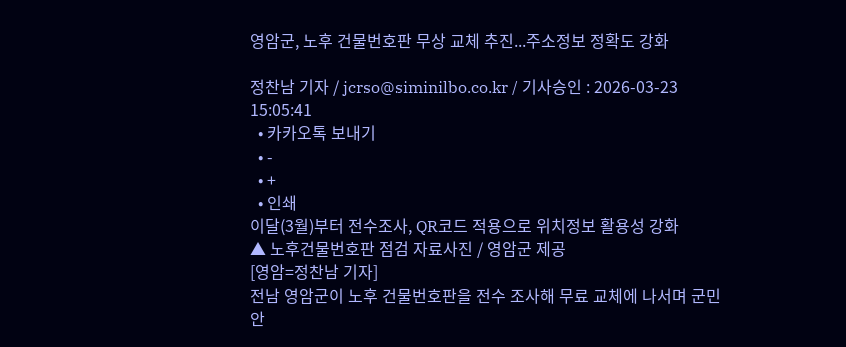영암군, 노후 건물번호판 무상 교체 추진...주소정보 정확도 강화

정찬남 기자 / jcrso@siminilbo.co.kr / 기사승인 : 2026-03-23 15:05:41
  • 카카오톡 보내기
  • -
  • +
  • 인쇄
이달(3월)부터 전수조사, QR코드 적용으로 위치정보 활용성 강화
▲ 노후건물번호판 점검 자료사진 / 영암군 제공
[영암=정찬남 기자]
전남 영암군이 노후 건물번호판을 전수 조사해 무료 교체에 나서며 군민 안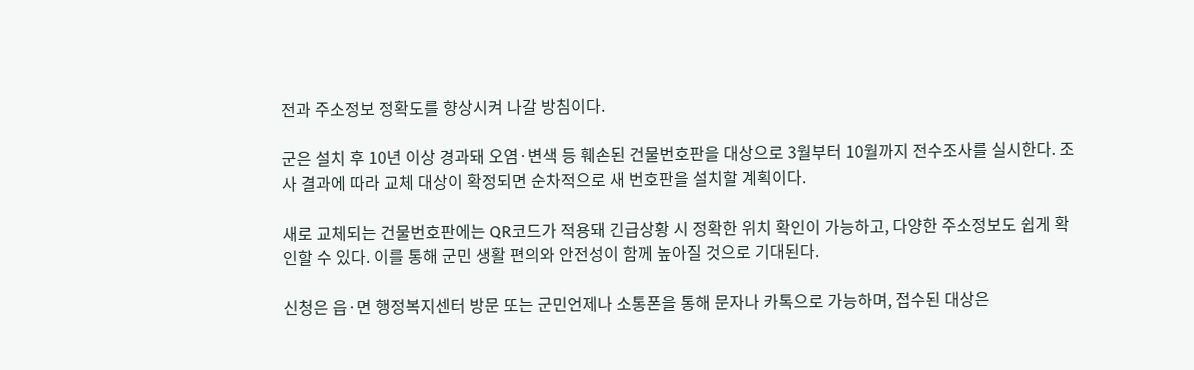전과 주소정보 정확도를 향상시켜 나갈 방침이다.

군은 설치 후 10년 이상 경과돼 오염·변색 등 훼손된 건물번호판을 대상으로 3월부터 10월까지 전수조사를 실시한다. 조사 결과에 따라 교체 대상이 확정되면 순차적으로 새 번호판을 설치할 계획이다.

새로 교체되는 건물번호판에는 QR코드가 적용돼 긴급상황 시 정확한 위치 확인이 가능하고, 다양한 주소정보도 쉽게 확인할 수 있다. 이를 통해 군민 생활 편의와 안전성이 함께 높아질 것으로 기대된다.

신청은 읍·면 행정복지센터 방문 또는 군민언제나 소통폰을 통해 문자나 카톡으로 가능하며, 접수된 대상은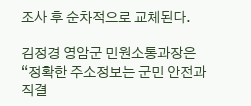조사 후 순차적으로 교체된다.

김정경 영암군 민원소통과장은 “정확한 주소정보는 군민 안전과 직결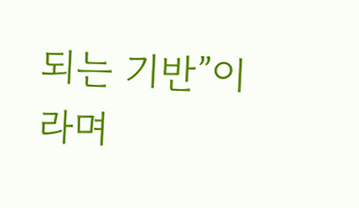되는 기반”이라며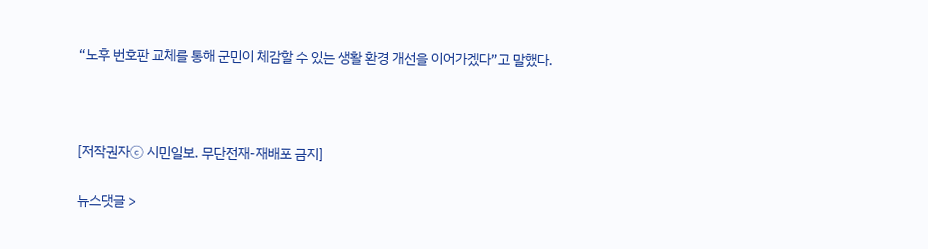“노후 번호판 교체를 통해 군민이 체감할 수 있는 생활 환경 개선을 이어가겠다”고 말했다.



[저작권자ⓒ 시민일보. 무단전재-재배포 금지]

뉴스댓글 >